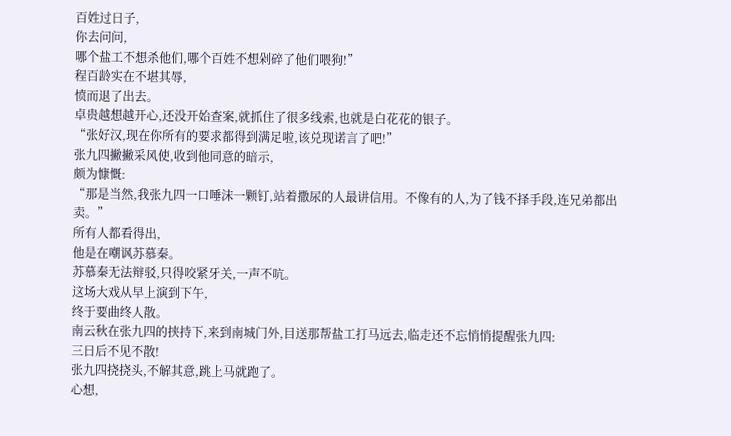百姓过日子,
你去问问,
哪个盐工不想杀他们,哪个百姓不想剁碎了他们喂狗!”
程百龄实在不堪其辱,
愤而退了出去。
卓贵越想越开心,还没开始查案,就抓住了很多线索,也就是白花花的银子。
“张好汉,现在你所有的要求都得到满足啦,该兑现诺言了吧!”
张九四撇撇采风使,收到他同意的暗示,
颇为慷慨:
“那是当然,我张九四一口唾沫一颗钉,站着撒尿的人最讲信用。不像有的人,为了钱不择手段,连兄弟都出卖。”
所有人都看得出,
他是在嘲讽苏慕秦。
苏慕秦无法辩驳,只得咬紧牙关,一声不吭。
这场大戏从早上演到下午,
终于要曲终人散。
南云秋在张九四的挟持下,来到南城门外,目送那帮盐工打马远去,临走还不忘悄悄提醒张九四:
三日后不见不散!
张九四挠挠头,不解其意,跳上马就跑了。
心想,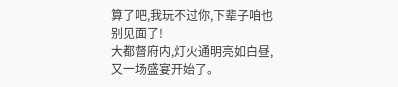算了吧,我玩不过你,下辈子咱也别见面了!
大都督府内,灯火通明亮如白昼,又一场盛宴开始了。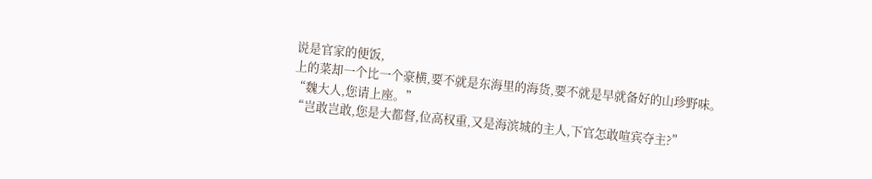说是官家的便饭,
上的菜却一个比一个豪横,要不就是东海里的海货,要不就是早就备好的山珍野味。
“魏大人,您请上座。”
“岂敢岂敢,您是大都督,位高权重,又是海滨城的主人,下官怎敢喧宾夺主?”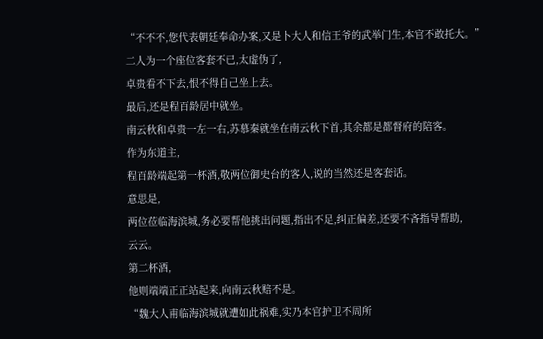“不不不,您代表朝廷奉命办案,又是卜大人和信王爷的武举门生,本官不敢托大。”
二人为一个座位客套不已,太虚伪了,
卓贵看不下去,恨不得自己坐上去。
最后,还是程百龄居中就坐。
南云秋和卓贵一左一右,苏慕秦就坐在南云秋下首,其余都是都督府的陪客。
作为东道主,
程百龄端起第一杯酒,敬两位御史台的客人,说的当然还是客套话。
意思是,
两位莅临海滨城,务必要帮他挑出问题,指出不足,纠正偏差,还要不吝指导帮助,
云云。
第二杯酒,
他则端端正正站起来,向南云秋赔不是。
“魏大人甫临海滨城就遭如此祸难,实乃本官护卫不周所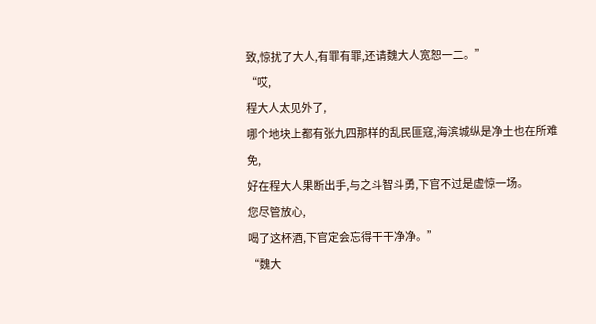致,惊扰了大人,有罪有罪,还请魏大人宽恕一二。”
“哎,
程大人太见外了,
哪个地块上都有张九四那样的乱民匪寇,海滨城纵是净土也在所难免,
好在程大人果断出手,与之斗智斗勇,下官不过是虚惊一场。
您尽管放心,
喝了这杯酒,下官定会忘得干干净净。”
“魏大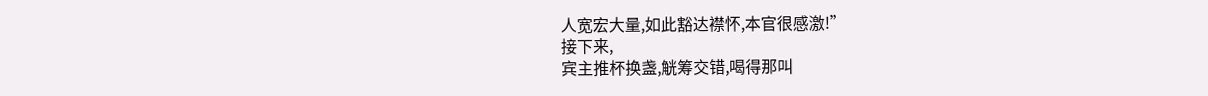人宽宏大量,如此豁达襟怀,本官很感激!”
接下来,
宾主推杯换盏,觥筹交错,喝得那叫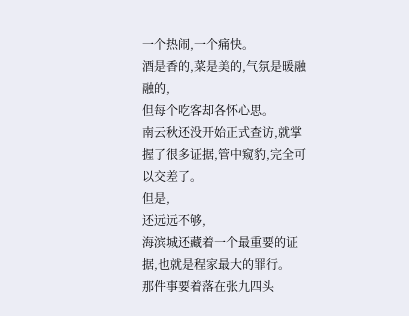一个热闹,一个痛快。
酒是香的,菜是美的,气氛是暖融融的,
但每个吃客却各怀心思。
南云秋还没开始正式查访,就掌握了很多证据,管中窥豹,完全可以交差了。
但是,
还远远不够,
海滨城还藏着一个最重要的证据,也就是程家最大的罪行。
那件事要着落在张九四头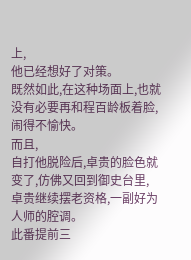上,
他已经想好了对策。
既然如此,在这种场面上,也就没有必要再和程百龄板着脸,闹得不愉快。
而且,
自打他脱险后,卓贵的脸色就变了,仿佛又回到御史台里,
卓贵继续摆老资格,一副好为人师的腔调。
此番提前三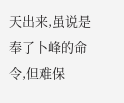天出来,虽说是奉了卜峰的命令,但难保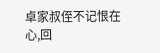卓家叔侄不记恨在心,回